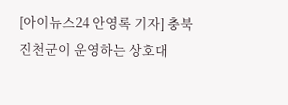[아이뉴스24 안영록 기자] 충북 진천군이 운영하는 상호대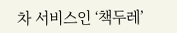차 서비스인 ‘책두레’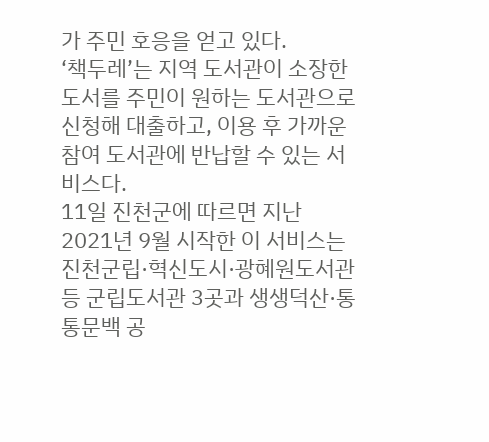가 주민 호응을 얻고 있다.
‘책두레’는 지역 도서관이 소장한 도서를 주민이 원하는 도서관으로 신청해 대출하고, 이용 후 가까운 참여 도서관에 반납할 수 있는 서비스다.
11일 진천군에 따르면 지난 2021년 9월 시작한 이 서비스는 진천군립·혁신도시·광혜원도서관 등 군립도서관 3곳과 생생덕산·통통문백 공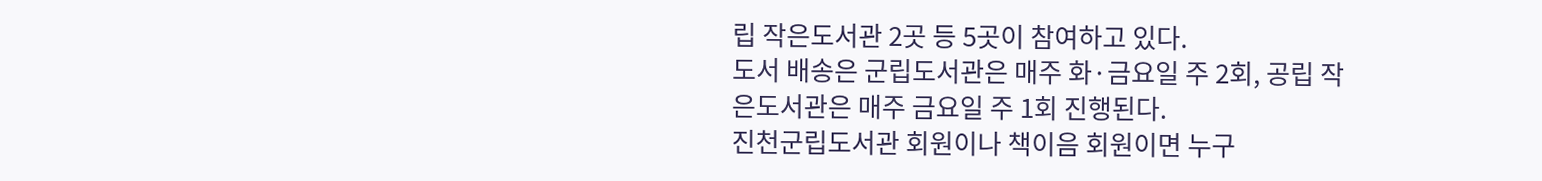립 작은도서관 2곳 등 5곳이 참여하고 있다.
도서 배송은 군립도서관은 매주 화·금요일 주 2회, 공립 작은도서관은 매주 금요일 주 1회 진행된다.
진천군립도서관 회원이나 책이음 회원이면 누구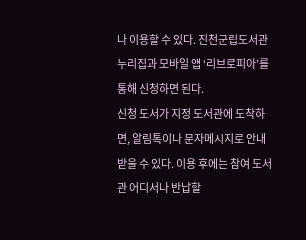나 이용할 수 있다. 진천군립도서관 누리집과 모바일 앱 ‘리브로피아’를 통해 신청하면 된다.
신청 도서가 지정 도서관에 도착하면, 알림톡이나 문자메시지로 안내받을 수 있다. 이용 후에는 참여 도서관 어디서나 반납할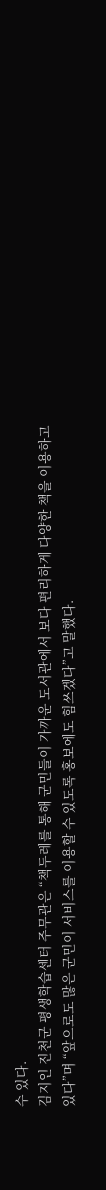수 있다.
김지인 진천군 평생학습센터 주무관은 “책두레를 통해 군민들이 가까운 도서관에서 보다 편리하게 다양한 책을 이용하고 있다”며 “앞으로도 많은 군민이 서비스를 이용할 수 있도록 홍보에도 힘쓰겠다”고 말했다.